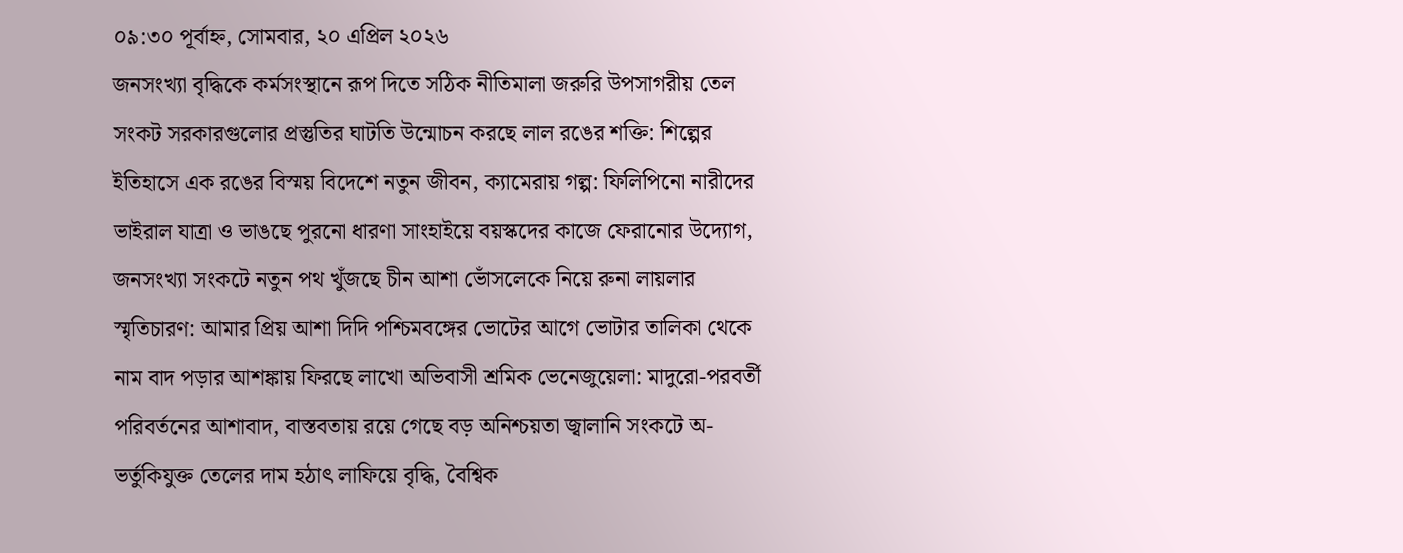০৯:৩০ পূর্বাহ্ন, সোমবার, ২০ এপ্রিল ২০২৬
জনসংখ্যা বৃদ্ধিকে কর্মসংস্থানে রূপ দিতে সঠিক নীতিমালা জরুরি উপসাগরীয় তেল সংকট সরকারগুলোর প্রস্তুতির ঘাটতি উন্মোচন করছে লাল রঙের শক্তি: শিল্পের ইতিহাসে এক রঙের বিস্ময় বিদেশে নতুন জীবন, ক্যামেরায় গল্প: ফিলিপিনো নারীদের ভাইরাল যাত্রা ও ভাঙছে পুরনো ধারণা সাংহাইয়ে বয়স্কদের কাজে ফেরানোর উদ্যোগ, জনসংখ্যা সংকটে নতুন পথ খুঁজছে চীন আশা ভোঁসলেকে নিয়ে রুনা লায়লার স্মৃতিচারণ: আমার প্রিয় আশা দিদি পশ্চিমবঙ্গের ভোটের আগে ভোটার তালিকা থেকে নাম বাদ পড়ার আশঙ্কায় ফিরছে লাখো অভিবাসী শ্রমিক ভেনেজুয়েলা: মাদুরো-পরবর্তী পরিবর্তনের আশাবাদ, বাস্তবতায় রয়ে গেছে বড় অনিশ্চয়তা জ্বালানি সংকটে অ-ভর্তুকিযুক্ত তেলের দাম হঠাৎ লাফিয়ে বৃদ্ধি, বৈশ্বিক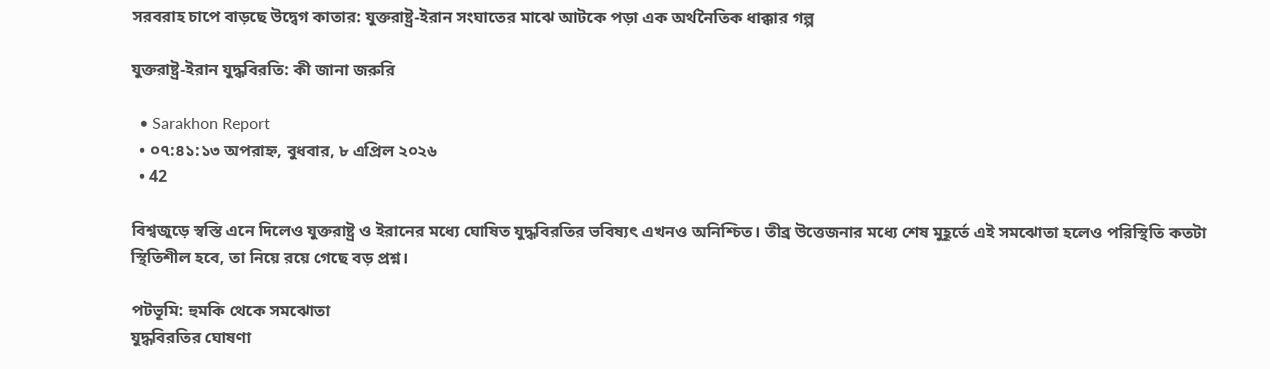সরবরাহ চাপে বাড়ছে উদ্বেগ কাতার: যুক্তরাষ্ট্র-ইরান সংঘাতের মাঝে আটকে পড়া এক অর্থনৈতিক ধাক্কার গল্প

যুক্তরাষ্ট্র-ইরান যুদ্ধবিরতি: কী জানা জরুরি

  • Sarakhon Report
  • ০৭:৪১:১৩ অপরাহ্ন, বুধবার, ৮ এপ্রিল ২০২৬
  • 42

বিশ্বজুড়ে স্বস্তি এনে দিলেও যুক্তরাষ্ট্র ও ইরানের মধ্যে ঘোষিত যুদ্ধবিরতির ভবিষ্যৎ এখনও অনিশ্চিত। তীব্র উত্তেজনার মধ্যে শেষ মুহূর্তে এই সমঝোতা হলেও পরিস্থিতি কতটা স্থিতিশীল হবে, তা নিয়ে রয়ে গেছে বড় প্রশ্ন।

পটভূমি: হুমকি থেকে সমঝোতা
যুদ্ধবিরতির ঘোষণা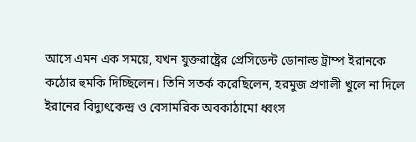আসে এমন এক সময়ে, যখন যুক্তরাষ্ট্রের প্রেসিডেন্ট ডোনাল্ড ট্রাম্প ইরানকে কঠোর হুমকি দিচ্ছিলেন। তিনি সতর্ক করেছিলেন, হরমুজ প্রণালী খুলে না দিলে ইরানের বিদ্যুৎকেন্দ্র ও বেসামরিক অবকাঠামো ধ্বংস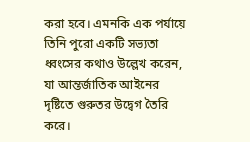করা হবে। এমনকি এক পর্যায়ে তিনি পুরো একটি সভ্যতা ধ্বংসের কথাও উল্লেখ করেন, যা আন্তর্জাতিক আইনের দৃষ্টিতে গুরুতর উদ্বেগ তৈরি করে।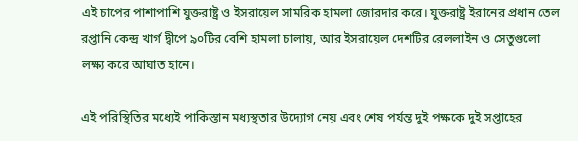এই চাপের পাশাপাশি যুক্তরাষ্ট্র ও ইসরায়েল সামরিক হামলা জোরদার করে। যুক্তরাষ্ট্র ইরানের প্রধান তেল রপ্তানি কেন্দ্র খার্গ দ্বীপে ৯০টির বেশি হামলা চালায়, আর ইসরায়েল দেশটির রেললাইন ও সেতুগুলো লক্ষ্য করে আঘাত হানে।

এই পরিস্থিতির মধ্যেই পাকিস্তান মধ্যস্থতার উদ্যোগ নেয় এবং শেষ পর্যন্ত দুই পক্ষকে দুই সপ্তাহের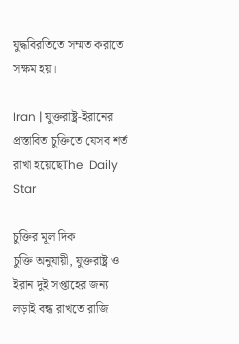যুদ্ধবিরতিতে সম্মত করাতে সক্ষম হয়।

Iran | যুক্তরাষ্ট্র-ইরানের প্রস্তাবিত চুক্তিতে যেসব শর্ত রাখা হয়েছেThe  Daily Star

চুক্তির মূল দিক
চুক্তি অনুযায়ী, যুক্তরাষ্ট্র ও ইরান দুই সপ্তাহের জন্য লড়াই বন্ধ রাখতে রাজি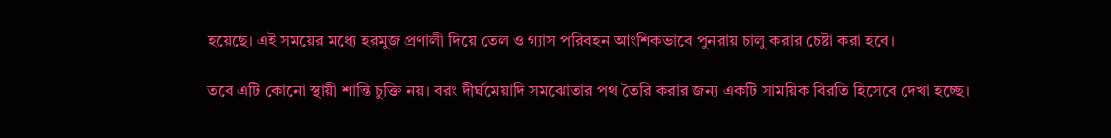হয়েছে। এই সময়ের মধ্যে হরমুজ প্রণালী দিয়ে তেল ও গ্যাস পরিবহন আংশিকভাবে পুনরায় চালু করার চেষ্টা করা হবে।

তবে এটি কোনো স্থায়ী শান্তি চুক্তি নয়। বরং দীর্ঘমেয়াদি সমঝোতার পথ তৈরি করার জন্য একটি সাময়িক বিরতি হিসেবে দেখা হচ্ছে।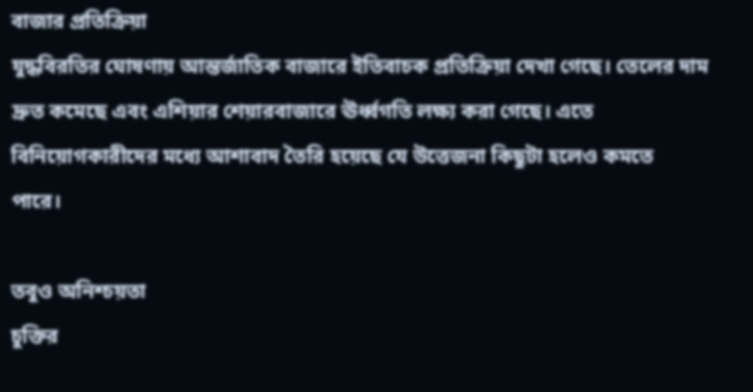বাজার প্রতিক্রিয়া
যুদ্ধবিরতির ঘোষণায় আন্তর্জাতিক বাজারে ইতিবাচক প্রতিক্রিয়া দেখা গেছে। তেলের দাম দ্রুত কমেছে এবং এশিয়ার শেয়ারবাজারে ঊর্ধ্বগতি লক্ষ্য করা গেছে। এতে বিনিয়োগকারীদের মধ্যে আশাবাদ তৈরি হয়েছে যে উত্তেজনা কিছুটা হলেও কমতে পারে।

তবুও অনিশ্চয়তা
চুক্তির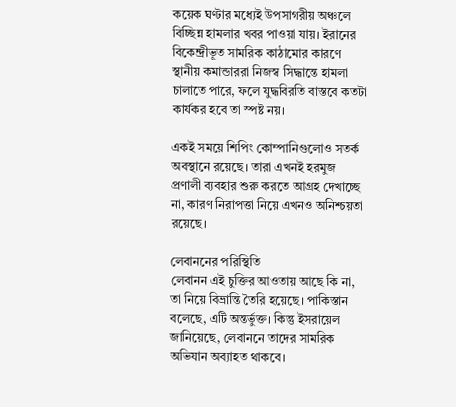কয়েক ঘণ্টার মধ্যেই উপসাগরীয় অঞ্চলে বিচ্ছিন্ন হামলার খবর পাওয়া যায়। ইরানের বিকেন্দ্রীভূত সামরিক কাঠামোর কারণে স্থানীয় কমান্ডাররা নিজস্ব সিদ্ধান্তে হামলা চালাতে পারে, ফলে যুদ্ধবিরতি বাস্তবে কতটা কার্যকর হবে তা স্পষ্ট নয়।

একই সময়ে শিপিং কোম্পানিগুলোও সতর্ক অবস্থানে রয়েছে। তারা এখনই হরমুজ প্রণালী ব্যবহার শুরু করতে আগ্রহ দেখাচ্ছে না, কারণ নিরাপত্তা নিয়ে এখনও অনিশ্চয়তা রয়েছে।

লেবাননের পরিস্থিতি
লেবানন এই চুক্তির আওতায় আছে কি না, তা নিয়ে বিভ্রান্তি তৈরি হয়েছে। পাকিস্তান বলেছে, এটি অন্তর্ভুক্ত। কিন্তু ইসরায়েল জানিয়েছে, লেবাননে তাদের সামরিক অভিযান অব্যাহত থাকবে।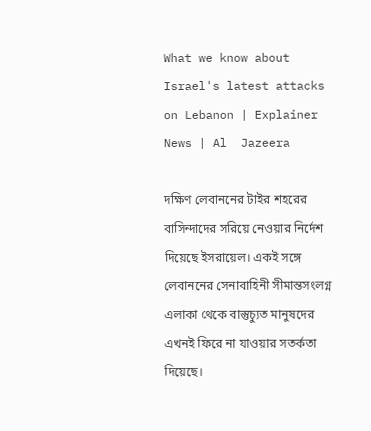What we know about Israel's latest attacks on Lebanon | Explainer News | Al  Jazeera

দক্ষিণ লেবাননের টাইর শহরের বাসিন্দাদের সরিয়ে নেওয়ার নির্দেশ দিয়েছে ইসরায়েল। একই সঙ্গে লেবাননের সেনাবাহিনী সীমান্তসংলগ্ন এলাকা থেকে বাস্তুচ্যুত মানুষদের এখনই ফিরে না যাওয়ার সতর্কতা দিয়েছে।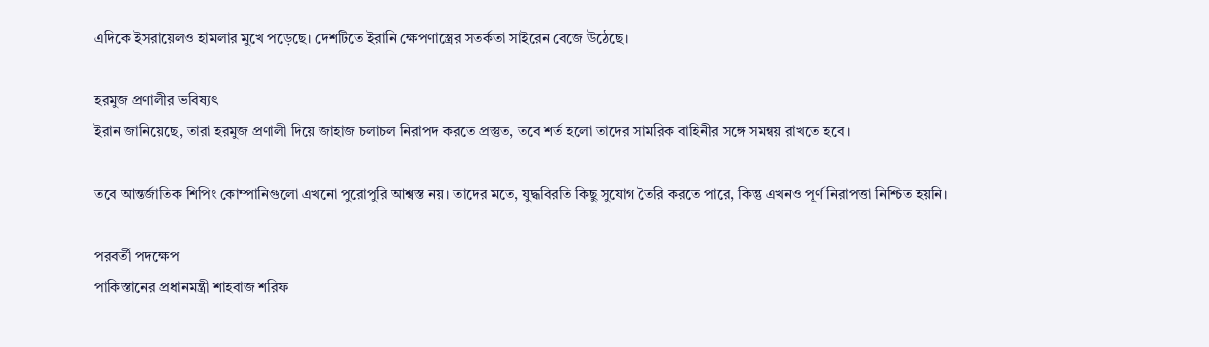এদিকে ইসরায়েলও হামলার মুখে পড়েছে। দেশটিতে ইরানি ক্ষেপণাস্ত্রের সতর্কতা সাইরেন বেজে উঠেছে।

হরমুজ প্রণালীর ভবিষ্যৎ
ইরান জানিয়েছে, তারা হরমুজ প্রণালী দিয়ে জাহাজ চলাচল নিরাপদ করতে প্রস্তুত, তবে শর্ত হলো তাদের সামরিক বাহিনীর সঙ্গে সমন্বয় রাখতে হবে।

তবে আন্তর্জাতিক শিপিং কোম্পানিগুলো এখনো পুরোপুরি আশ্বস্ত নয়। তাদের মতে, যুদ্ধবিরতি কিছু সুযোগ তৈরি করতে পারে, কিন্তু এখনও পূর্ণ নিরাপত্তা নিশ্চিত হয়নি।

পরবর্তী পদক্ষেপ
পাকিস্তানের প্রধানমন্ত্রী শাহবাজ শরিফ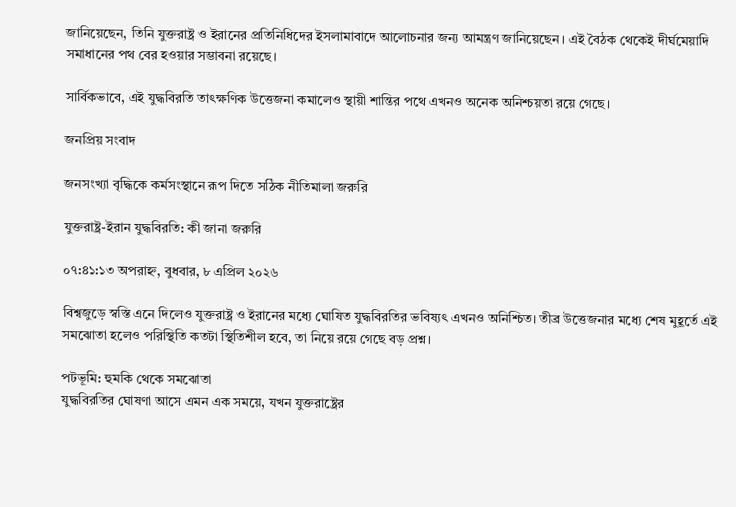জানিয়েছেন, তিনি যুক্তরাষ্ট্র ও ইরানের প্রতিনিধিদের ইসলামাবাদে আলোচনার জন্য আমন্ত্রণ জানিয়েছেন। এই বৈঠক থেকেই দীর্ঘমেয়াদি সমাধানের পথ বের হওয়ার সম্ভাবনা রয়েছে।

সার্বিকভাবে, এই যুদ্ধবিরতি তাৎক্ষণিক উত্তেজনা কমালেও স্থায়ী শান্তির পথে এখনও অনেক অনিশ্চয়তা রয়ে গেছে।

জনপ্রিয় সংবাদ

জনসংখ্যা বৃদ্ধিকে কর্মসংস্থানে রূপ দিতে সঠিক নীতিমালা জরুরি

যুক্তরাষ্ট্র-ইরান যুদ্ধবিরতি: কী জানা জরুরি

০৭:৪১:১৩ অপরাহ্ন, বুধবার, ৮ এপ্রিল ২০২৬

বিশ্বজুড়ে স্বস্তি এনে দিলেও যুক্তরাষ্ট্র ও ইরানের মধ্যে ঘোষিত যুদ্ধবিরতির ভবিষ্যৎ এখনও অনিশ্চিত। তীব্র উত্তেজনার মধ্যে শেষ মুহূর্তে এই সমঝোতা হলেও পরিস্থিতি কতটা স্থিতিশীল হবে, তা নিয়ে রয়ে গেছে বড় প্রশ্ন।

পটভূমি: হুমকি থেকে সমঝোতা
যুদ্ধবিরতির ঘোষণা আসে এমন এক সময়ে, যখন যুক্তরাষ্ট্রের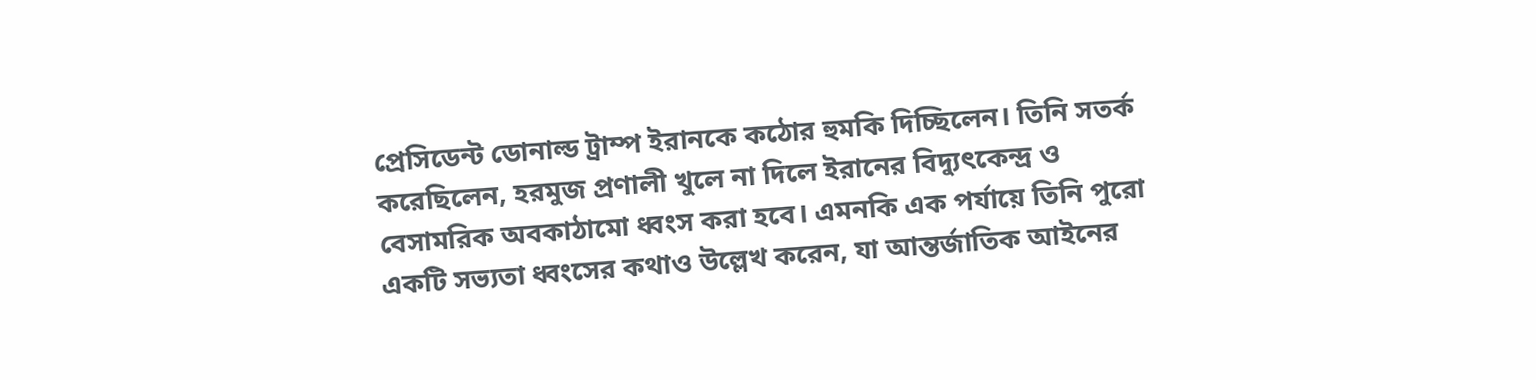প্রেসিডেন্ট ডোনাল্ড ট্রাম্প ইরানকে কঠোর হুমকি দিচ্ছিলেন। তিনি সতর্ক করেছিলেন, হরমুজ প্রণালী খুলে না দিলে ইরানের বিদ্যুৎকেন্দ্র ও বেসামরিক অবকাঠামো ধ্বংস করা হবে। এমনকি এক পর্যায়ে তিনি পুরো একটি সভ্যতা ধ্বংসের কথাও উল্লেখ করেন, যা আন্তর্জাতিক আইনের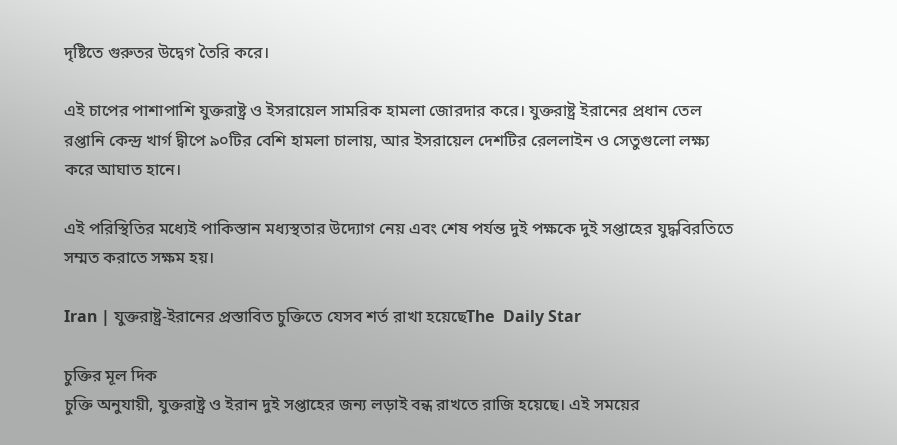দৃষ্টিতে গুরুতর উদ্বেগ তৈরি করে।

এই চাপের পাশাপাশি যুক্তরাষ্ট্র ও ইসরায়েল সামরিক হামলা জোরদার করে। যুক্তরাষ্ট্র ইরানের প্রধান তেল রপ্তানি কেন্দ্র খার্গ দ্বীপে ৯০টির বেশি হামলা চালায়, আর ইসরায়েল দেশটির রেললাইন ও সেতুগুলো লক্ষ্য করে আঘাত হানে।

এই পরিস্থিতির মধ্যেই পাকিস্তান মধ্যস্থতার উদ্যোগ নেয় এবং শেষ পর্যন্ত দুই পক্ষকে দুই সপ্তাহের যুদ্ধবিরতিতে সম্মত করাতে সক্ষম হয়।

Iran | যুক্তরাষ্ট্র-ইরানের প্রস্তাবিত চুক্তিতে যেসব শর্ত রাখা হয়েছেThe  Daily Star

চুক্তির মূল দিক
চুক্তি অনুযায়ী, যুক্তরাষ্ট্র ও ইরান দুই সপ্তাহের জন্য লড়াই বন্ধ রাখতে রাজি হয়েছে। এই সময়ের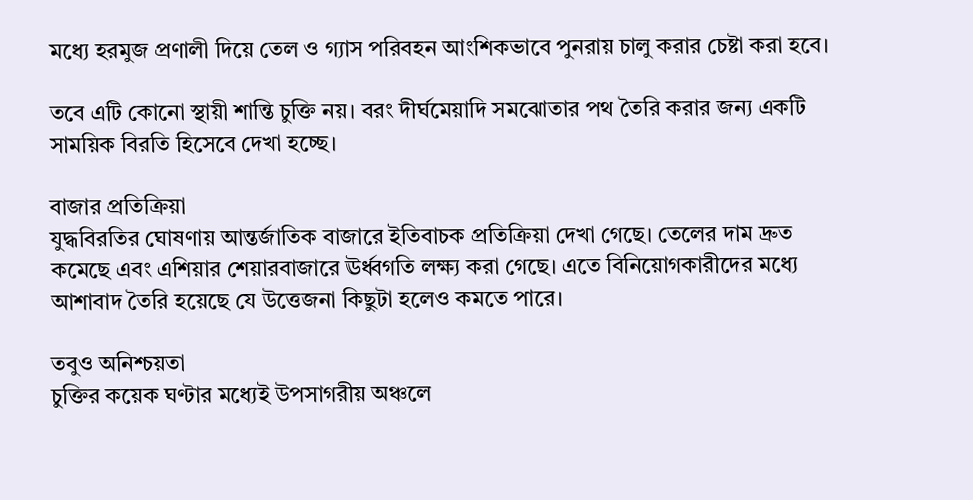মধ্যে হরমুজ প্রণালী দিয়ে তেল ও গ্যাস পরিবহন আংশিকভাবে পুনরায় চালু করার চেষ্টা করা হবে।

তবে এটি কোনো স্থায়ী শান্তি চুক্তি নয়। বরং দীর্ঘমেয়াদি সমঝোতার পথ তৈরি করার জন্য একটি সাময়িক বিরতি হিসেবে দেখা হচ্ছে।

বাজার প্রতিক্রিয়া
যুদ্ধবিরতির ঘোষণায় আন্তর্জাতিক বাজারে ইতিবাচক প্রতিক্রিয়া দেখা গেছে। তেলের দাম দ্রুত কমেছে এবং এশিয়ার শেয়ারবাজারে ঊর্ধ্বগতি লক্ষ্য করা গেছে। এতে বিনিয়োগকারীদের মধ্যে আশাবাদ তৈরি হয়েছে যে উত্তেজনা কিছুটা হলেও কমতে পারে।

তবুও অনিশ্চয়তা
চুক্তির কয়েক ঘণ্টার মধ্যেই উপসাগরীয় অঞ্চলে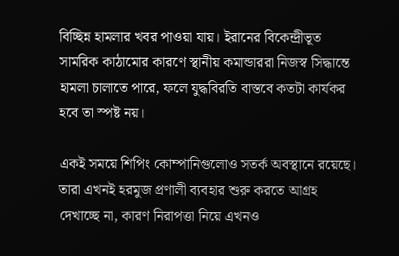বিচ্ছিন্ন হামলার খবর পাওয়া যায়। ইরানের বিকেন্দ্রীভূত সামরিক কাঠামোর কারণে স্থানীয় কমান্ডাররা নিজস্ব সিদ্ধান্তে হামলা চালাতে পারে, ফলে যুদ্ধবিরতি বাস্তবে কতটা কার্যকর হবে তা স্পষ্ট নয়।

একই সময়ে শিপিং কোম্পানিগুলোও সতর্ক অবস্থানে রয়েছে। তারা এখনই হরমুজ প্রণালী ব্যবহার শুরু করতে আগ্রহ দেখাচ্ছে না, কারণ নিরাপত্তা নিয়ে এখনও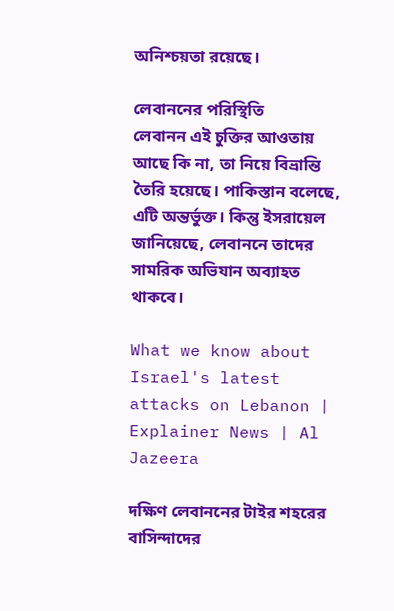অনিশ্চয়তা রয়েছে।

লেবাননের পরিস্থিতি
লেবানন এই চুক্তির আওতায় আছে কি না, তা নিয়ে বিভ্রান্তি তৈরি হয়েছে। পাকিস্তান বলেছে, এটি অন্তর্ভুক্ত। কিন্তু ইসরায়েল জানিয়েছে, লেবাননে তাদের সামরিক অভিযান অব্যাহত থাকবে।

What we know about Israel's latest attacks on Lebanon | Explainer News | Al  Jazeera

দক্ষিণ লেবাননের টাইর শহরের বাসিন্দাদের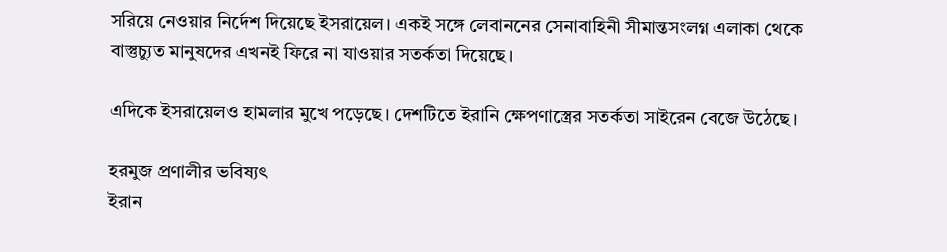সরিয়ে নেওয়ার নির্দেশ দিয়েছে ইসরায়েল। একই সঙ্গে লেবাননের সেনাবাহিনী সীমান্তসংলগ্ন এলাকা থেকে বাস্তুচ্যুত মানুষদের এখনই ফিরে না যাওয়ার সতর্কতা দিয়েছে।

এদিকে ইসরায়েলও হামলার মুখে পড়েছে। দেশটিতে ইরানি ক্ষেপণাস্ত্রের সতর্কতা সাইরেন বেজে উঠেছে।

হরমুজ প্রণালীর ভবিষ্যৎ
ইরান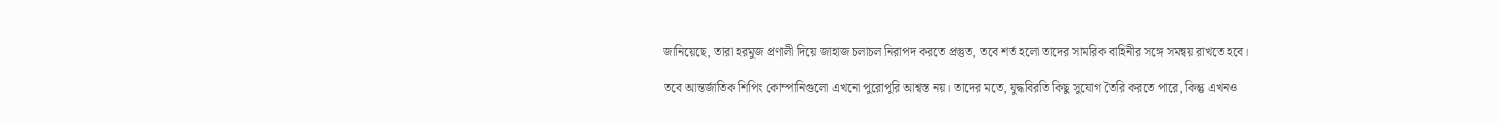জানিয়েছে, তারা হরমুজ প্রণালী দিয়ে জাহাজ চলাচল নিরাপদ করতে প্রস্তুত, তবে শর্ত হলো তাদের সামরিক বাহিনীর সঙ্গে সমন্বয় রাখতে হবে।

তবে আন্তর্জাতিক শিপিং কোম্পানিগুলো এখনো পুরোপুরি আশ্বস্ত নয়। তাদের মতে, যুদ্ধবিরতি কিছু সুযোগ তৈরি করতে পারে, কিন্তু এখনও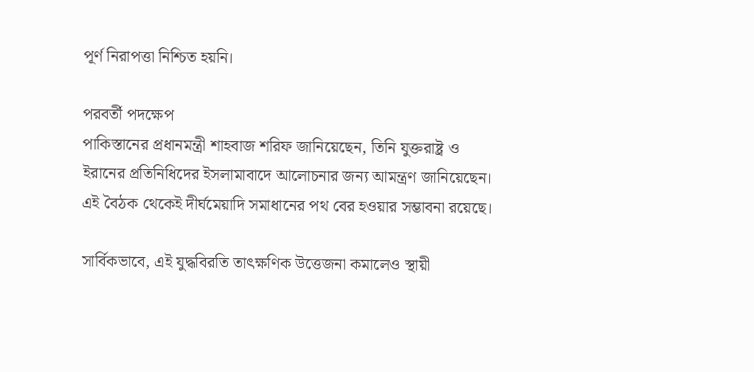পূর্ণ নিরাপত্তা নিশ্চিত হয়নি।

পরবর্তী পদক্ষেপ
পাকিস্তানের প্রধানমন্ত্রী শাহবাজ শরিফ জানিয়েছেন, তিনি যুক্তরাষ্ট্র ও ইরানের প্রতিনিধিদের ইসলামাবাদে আলোচনার জন্য আমন্ত্রণ জানিয়েছেন। এই বৈঠক থেকেই দীর্ঘমেয়াদি সমাধানের পথ বের হওয়ার সম্ভাবনা রয়েছে।

সার্বিকভাবে, এই যুদ্ধবিরতি তাৎক্ষণিক উত্তেজনা কমালেও স্থায়ী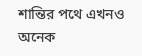শান্তির পথে এখনও অনেক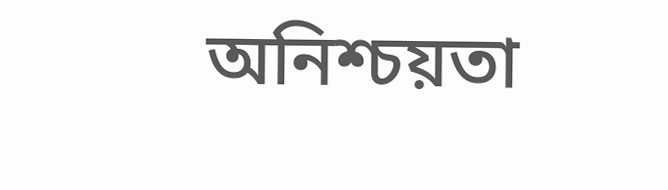অনিশ্চয়তা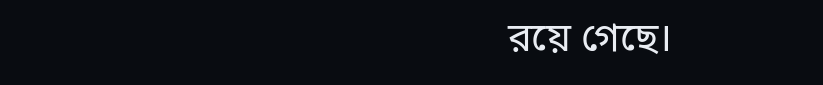রয়ে গেছে।